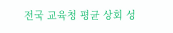전국 교육청 평균 상회 성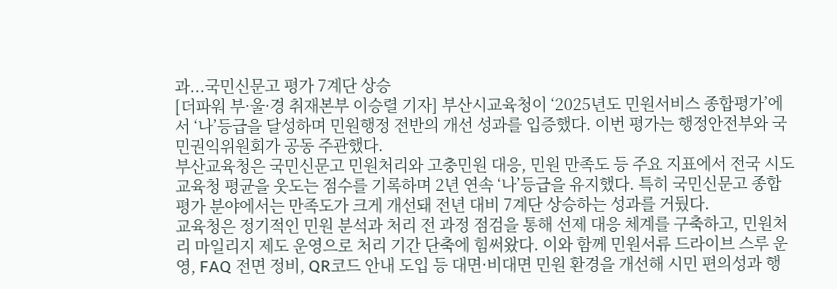과...국민신문고 평가 7계단 상승
[더파워 부·울·경 취재본부 이승렬 기자] 부산시교육청이 ‘2025년도 민원서비스 종합평가’에서 ‘나’등급을 달성하며 민원행정 전반의 개선 성과를 입증했다. 이번 평가는 행정안전부와 국민권익위원회가 공동 주관했다.
부산교육청은 국민신문고 민원처리와 고충민원 대응, 민원 만족도 등 주요 지표에서 전국 시도교육청 평균을 웃도는 점수를 기록하며 2년 연속 ‘나’등급을 유지했다. 특히 국민신문고 종합 평가 분야에서는 만족도가 크게 개선돼 전년 대비 7계단 상승하는 성과를 거뒀다.
교육청은 정기적인 민원 분석과 처리 전 과정 점검을 통해 선제 대응 체계를 구축하고, 민원처리 마일리지 제도 운영으로 처리 기간 단축에 힘써왔다. 이와 함께 민원서류 드라이브 스루 운영, FAQ 전면 정비, QR코드 안내 도입 등 대면·비대면 민원 환경을 개선해 시민 편의성과 행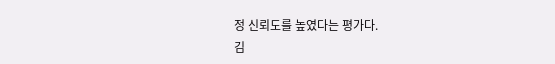정 신뢰도를 높였다는 평가다.
김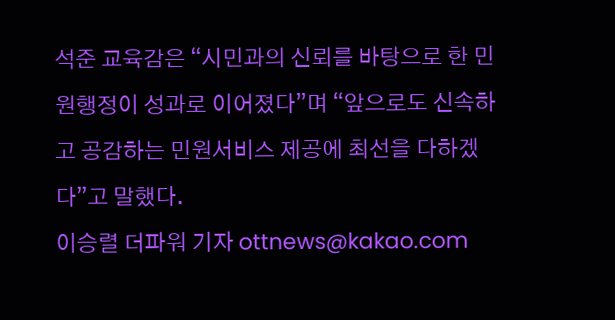석준 교육감은 “시민과의 신뢰를 바탕으로 한 민원행정이 성과로 이어졌다”며 “앞으로도 신속하고 공감하는 민원서비스 제공에 최선을 다하겠다”고 말했다.
이승렬 더파워 기자 ottnews@kakao.com